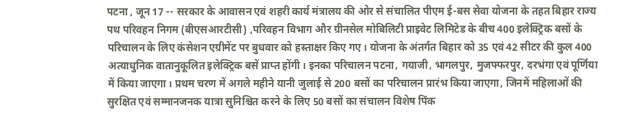पटना , जून 17 -- सरकार के आवासन एवं शहरी कार्य मंत्रालय की ओर से संचालित पीएम ई-बस सेवा योजना के तहत बिहार राज्य पथ परिवहन निगम (बीएसआरटीसी) ,परिवहन विभाग और ग्रीनसेल मोबिलिटी प्राइवेट लिमिटेड के बीच 400 इलेक्ट्रिक बसों के परिचालन के लिए कंसेशन एग्रीमेंट पर बुधवार को हस्ताक्षर किए गए। योजना के अंतर्गत बिहार को 35 एवं 42 सीटर की कुल 400 अत्याधुनिक वातानुकूलित इलेक्ट्रिक बसें प्राप्त होंगी। इनका परिचालन पटना, गयाजी, भागलपुर, मुजफ्फरपुर, दरभंगा एवं पूर्णिया में किया जाएगा। प्रथम चरण में अगले महीने यानी जुलाई से 200 बसों का परिचालन प्रारंभ किया जाएगा, जिनमें महिलाओं की सुरक्षित एवं सम्मानजनक यात्रा सुनिश्चित करने के लिए 50 बसों का संचालन विशेष पिंक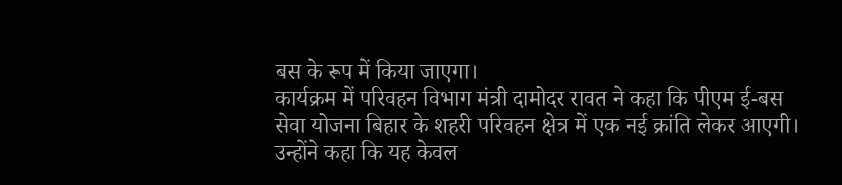बस के रूप में किया जाएगा।
कार्यक्रम में परिवहन विभाग मंत्री दामोदर रावत ने कहा कि पीएम ई-बस सेवा योजना बिहार के शहरी परिवहन क्षेत्र में एक नई क्रांति लेकर आएगी। उन्होंने कहा कि यह केवल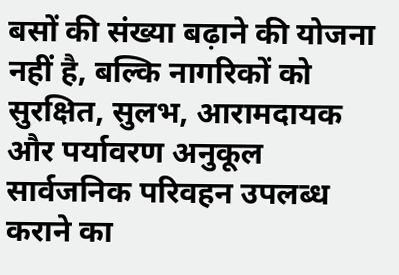बसों की संख्या बढ़ाने की योजना नहीं है, बल्कि नागरिकों को सुरक्षित, सुलभ, आरामदायक और पर्यावरण अनुकूल सार्वजनिक परिवहन उपलब्ध कराने का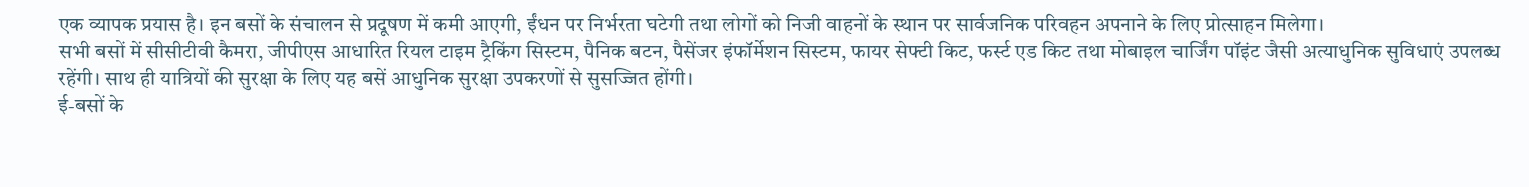एक व्यापक प्रयास है। इन बसों के संचालन से प्रदूषण में कमी आएगी, ईंधन पर निर्भरता घटेगी तथा लोगों को निजी वाहनों के स्थान पर सार्वजनिक परिवहन अपनाने के लिए प्रोत्साहन मिलेगा।
सभी बसों में सीसीटीवी कैमरा, जीपीएस आधारित रियल टाइम ट्रैकिंग सिस्टम, पैनिक बटन, पैसेंजर इंफॉर्मेशन सिस्टम, फायर सेफ्टी किट, फर्स्ट एड किट तथा मोबाइल चार्जिंग पॉइंट जैसी अत्याधुनिक सुविधाएं उपलब्ध रहेंगी। साथ ही यात्रियों की सुरक्षा के लिए यह बसें आधुनिक सुरक्षा उपकरणों से सुसज्जित होंगी।
ई-बसों के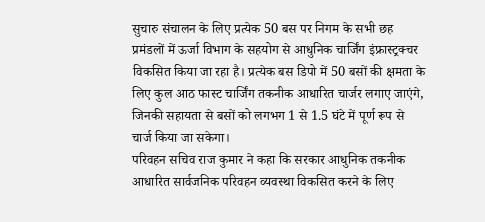सुचारु संचालन के लिए प्रत्येक 50 बस पर निगम के सभी छह प्रमंडलों में ऊर्जा विभाग के सहयोग से आधुनिक चार्जिंग इंफ्रास्ट्रक्चर विकसित किया जा रहा है। प्रत्येक बस डिपो में 50 बसों की क्षमता के लिए कुल आठ फास्ट चार्जिंग तकनीक आधारित चार्जर लगाए जाएंगे, जिनकी सहायता से बसों को लगभग 1 से 1.5 घंटे में पूर्ण रूप से चार्ज किया जा सकेगा।
परिवहन सचिव राज कुमार ने कहा कि सरकार आधुनिक तकनीक आधारित सार्वजनिक परिवहन व्यवस्था विकसित करने के लिए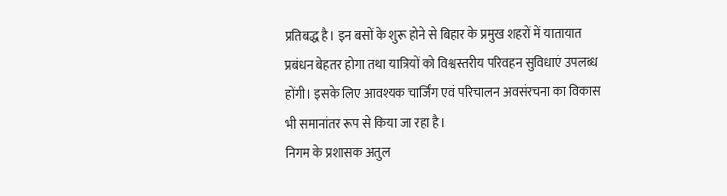प्रतिबद्ध है। इन बसों के शुरू होने से बिहार के प्रमुख शहरों में यातायात प्रबंधन बेहतर होगा तथा यात्रियों को विश्वस्तरीय परिवहन सुविधाएं उपलब्ध होंगी। इसके लिए आवश्यक चार्जिंग एवं परिचालन अवसंरचना का विकास भी समानांतर रूप से किया जा रहा है।
निगम के प्रशासक अतुल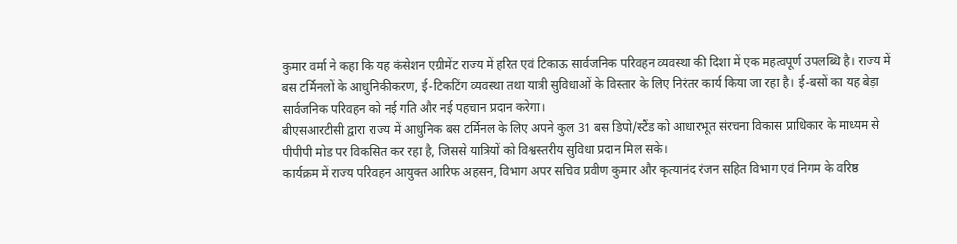कुमार वर्मा ने कहा कि यह कंसेशन एग्रीमेंट राज्य में हरित एवं टिकाऊ सार्वजनिक परिवहन व्यवस्था की दिशा में एक महत्वपूर्ण उपलब्धि है। राज्य में बस टर्मिनलों के आधुनिकीकरण, ई-टिकटिंग व्यवस्था तथा यात्री सुविधाओं के विस्तार के लिए निरंतर कार्य किया जा रहा है। ई-बसों का यह बेड़ा सार्वजनिक परिवहन को नई गति और नई पहचान प्रदान करेगा।
बीएसआरटीसी द्वारा राज्य में आधुनिक बस टर्मिनल के लिए अपने कुल 31 बस डिपो/स्टैंड को आधारभूत संरचना विकास प्राधिकार के माध्यम से पीपीपी मोड पर विकसित कर रहा है, जिससे यात्रियों को विश्वस्तरीय सुविधा प्रदान मिल सके।
कार्यक्रम में राज्य परिवहन आयुक्त आरिफ अहसन, विभाग अपर सचिव प्रवीण कुमार और कृत्यानंद रंजन सहित विभाग एवं निगम के वरिष्ठ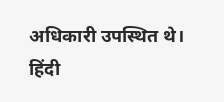अधिकारी उपस्थित थे।
हिंदी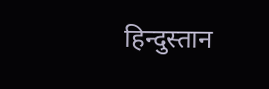हिन्दुस्तान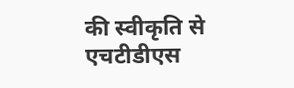की स्वीकृति से एचटीडीएस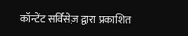कॉन्टेंट सर्विसेज़ द्वारा प्रकाशित